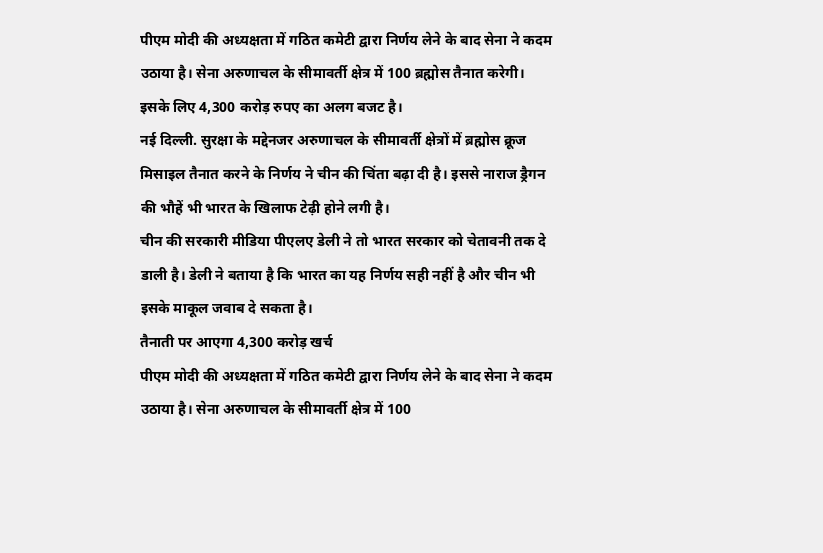पीएम मोदी की अध्यक्षता में गठित कमेटी द्वारा निर्णय लेने के बाद सेना ने कदम उठाया है। सेना अरुणाचल के सीमावर्ती क्षेत्र में 100 ब्रह्मोस तैनात करेगी। इसके लिए 4,300 करोड़ रुपए का अलग बजट है।
नई दिल्ली. सुरक्षा के मद्देनजर अरुणाचल के सीमावर्ती क्षेत्रों में ब्रह्मोस क्रूज मिसाइल तैनात करने के निर्णय ने चीन की चिंता बढ़ा दी है। इससे नाराज ड्रैगन की भौहें भी भारत के खिलाफ टेढ़ी होने लगी है।
चीन की सरकारी मीडिया पीएलए डेली ने तो भारत सरकार को चेतावनी तक दे डाली है। डेली ने बताया है कि भारत का यह निर्णय सही नहीं है और चीन भी इसके माकूल जवाब दे सकता है।
तैनाती पर आएगा 4,300 करोड़ खर्च
पीएम मोदी की अध्यक्षता में गठित कमेटी द्वारा निर्णय लेने के बाद सेना ने कदम उठाया है। सेना अरुणाचल के सीमावर्ती क्षेत्र में 100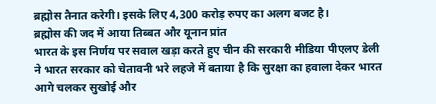ब्रह्मोस तैनात करेगी। इसके लिए 4,300 करोड़ रुपए का अलग बजट है।
ब्रह्मोस की जद में आया तिब्बत और यूनान प्रांत
भारत के इस निर्णय पर सवाल खड़ा करते हुए चीन की सरकारी मीडिया पीएलए डेली ने भारत सरकार को चेतावनी भरे लहजे में बताया है कि सुरक्षा का हवाला देकर भारत आगे चलकर सुखोई और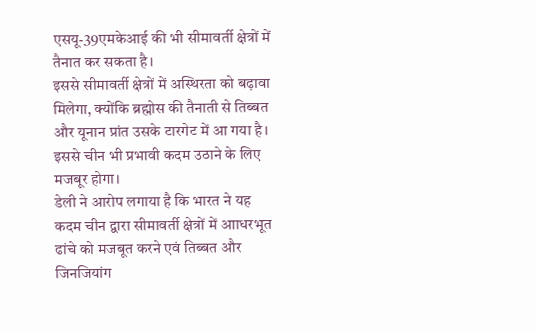एसयू-39एमकेआई की भी सीमावर्ती क्षेत्रों में तैनात कर सकता है।
इससे सीमावर्ती क्षेत्रों में अस्थिरता को बढ़ावा मिलेगा, क्योंकि ब्रह्मोस की तैनाती से तिब्बत और यूनान प्रांत उसके टारगेट में आ गया है। इससे चीन भी प्रभावी कदम उठाने के लिए मजबूर होगा।
डेली ने आरोप लगाया है कि भारत ने यह कदम चीन द्वारा सीमावर्ती क्षेत्रों में आाधरभूत ढांचे को मजबूत करने एवं तिब्बत और जिनजियांग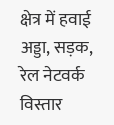क्षेत्र में हवाई अड्डा, सड़क, रेल नेटवर्क विस्तार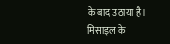के बाद उठाया है।
मिसाइल के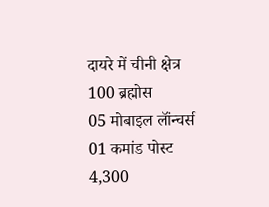दायरे में चीनी क्षेत्र
100 ब्रह्मोस
05 मोबाइल लॉंन्चर्स
01 कमांड पोस्ट
4,300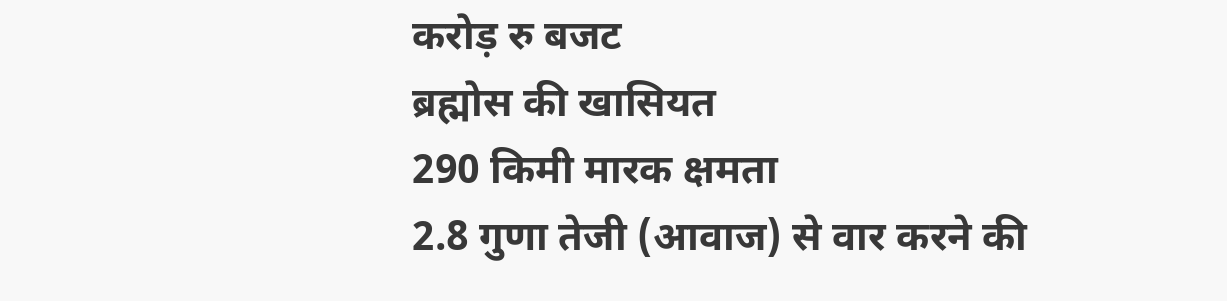करोड़ रु बजट
ब्रह्मोस की खासियत
290 किमी मारक क्षमता
2.8 गुणा तेजी (आवाज) से वार करने की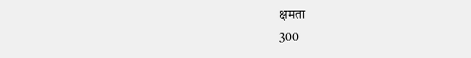क्षमता
300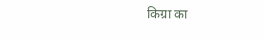किग्रा का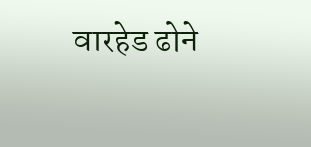वारहेड ढोने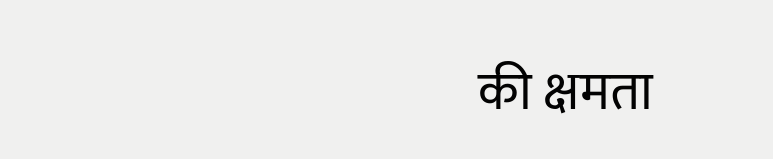की क्षमता